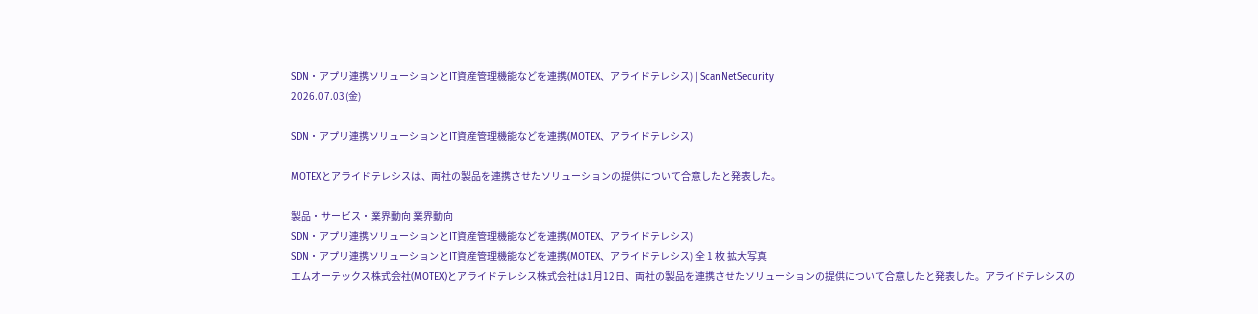SDN・アプリ連携ソリューションとIT資産管理機能などを連携(MOTEX、アライドテレシス) | ScanNetSecurity
2026.07.03(金)

SDN・アプリ連携ソリューションとIT資産管理機能などを連携(MOTEX、アライドテレシス)

MOTEXとアライドテレシスは、両社の製品を連携させたソリューションの提供について合意したと発表した。

製品・サービス・業界動向 業界動向
SDN・アプリ連携ソリューションとIT資産管理機能などを連携(MOTEX、アライドテレシス)
SDN・アプリ連携ソリューションとIT資産管理機能などを連携(MOTEX、アライドテレシス) 全 1 枚 拡大写真
エムオーテックス株式会社(MOTEX)とアライドテレシス株式会社は1月12日、両社の製品を連携させたソリューションの提供について合意したと発表した。アライドテレシスの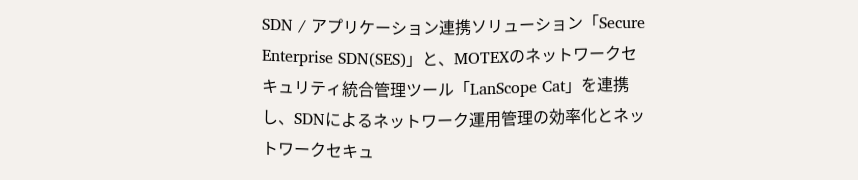SDN / アプリケーション連携ソリューション「Secure Enterprise SDN(SES)」と、MOTEXのネットワークセキュリティ統合管理ツール「LanScope Cat」を連携し、SDNによるネットワーク運用管理の効率化とネットワークセキュ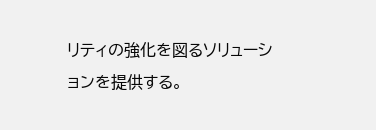リティの強化を図るソリューションを提供する。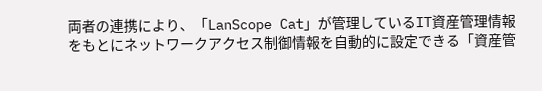両者の連携により、「LanScope Cat」が管理しているIT資産管理情報をもとにネットワークアクセス制御情報を自動的に設定できる「資産管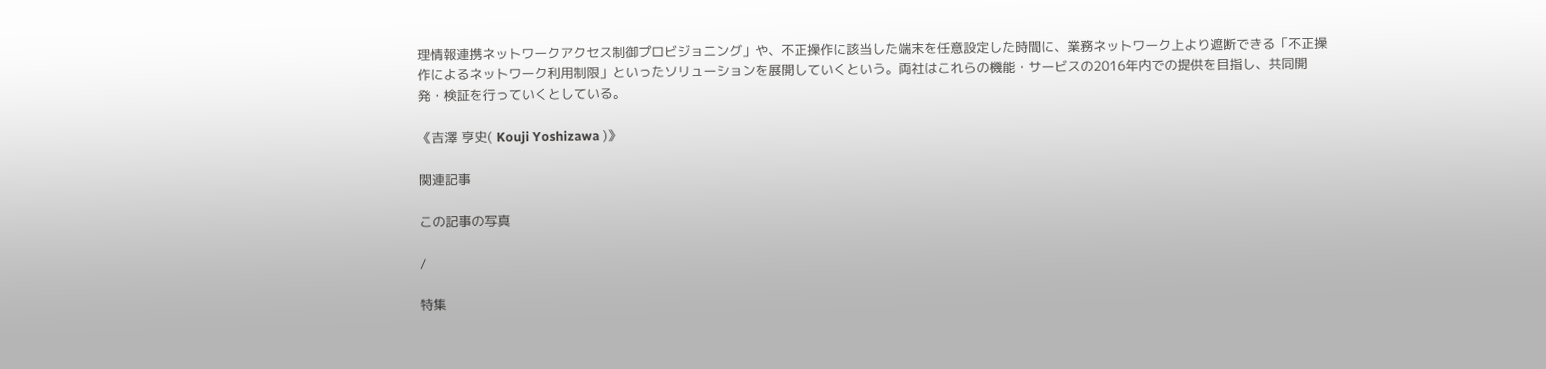理情報連携ネットワークアクセス制御プロビジョニング」や、不正操作に該当した端末を任意設定した時間に、業務ネットワーク上より遮断できる「不正操作によるネットワーク利用制限」といったソリューションを展開していくという。両社はこれらの機能・サービスの2016年内での提供を目指し、共同開発・検証を行っていくとしている。

《吉澤 亨史( Kouji Yoshizawa )》

関連記事

この記事の写真

/

特集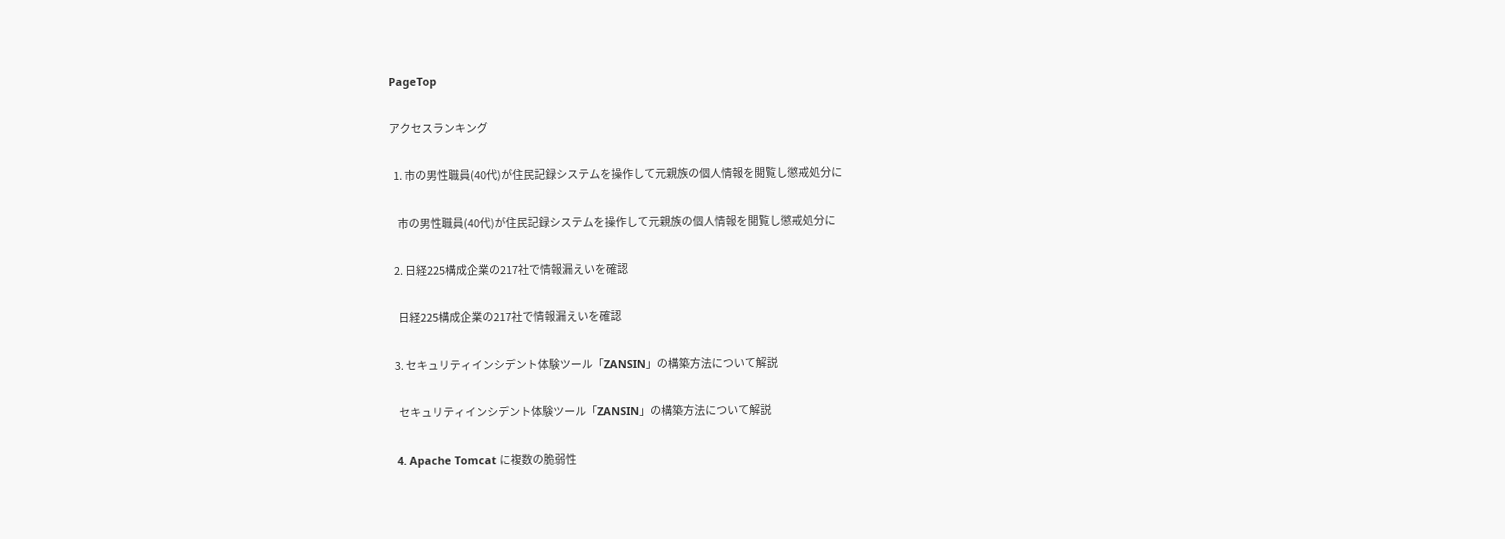PageTop

アクセスランキング

  1. 市の男性職員(40代)が住民記録システムを操作して元親族の個人情報を閲覧し懲戒処分に

    市の男性職員(40代)が住民記録システムを操作して元親族の個人情報を閲覧し懲戒処分に

  2. 日経225構成企業の217社で情報漏えいを確認

    日経225構成企業の217社で情報漏えいを確認

  3. セキュリティインシデント体験ツール「ZANSIN」の構築方法について解説

    セキュリティインシデント体験ツール「ZANSIN」の構築方法について解説

  4. Apache Tomcat に複数の脆弱性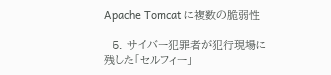Apache Tomcat に複数の脆弱性

  5. サイバー犯罪者が犯行現場に残した「セルフィー」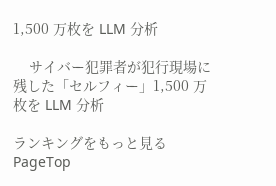1,500 万枚を LLM 分析

    サイバー犯罪者が犯行現場に残した「セルフィー」1,500 万枚を LLM 分析

ランキングをもっと見る
PageTop